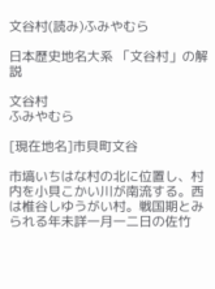文谷村(読み)ふみやむら

日本歴史地名大系 「文谷村」の解説

文谷村
ふみやむら

[現在地名]市貝町文谷

市塙いちはな村の北に位置し、村内を小貝こかい川が南流する。西は椎谷しゆうがい村。戦国期とみられる年未詳一月一二日の佐竹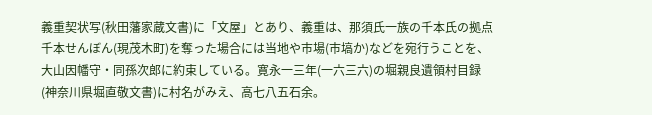義重契状写(秋田藩家蔵文書)に「文屋」とあり、義重は、那須氏一族の千本氏の拠点千本せんぼん(現茂木町)を奪った場合には当地や市場(市塙か)などを宛行うことを、大山因幡守・同孫次郎に約束している。寛永一三年(一六三六)の堀親良遺領村目録(神奈川県堀直敬文書)に村名がみえ、高七八五石余。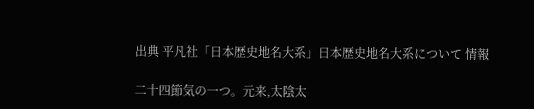出典 平凡社「日本歴史地名大系」日本歴史地名大系について 情報

二十四節気の一つ。元来,太陰太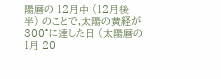陽暦の 12月中 (12月後半) のことで,太陽の黄経が 300°に達した日 (太陽暦の1月 20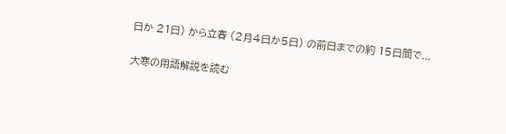日か 21日) から立春 (2月4日か5日) の前日までの約 15日間で...

大寒の用語解説を読む